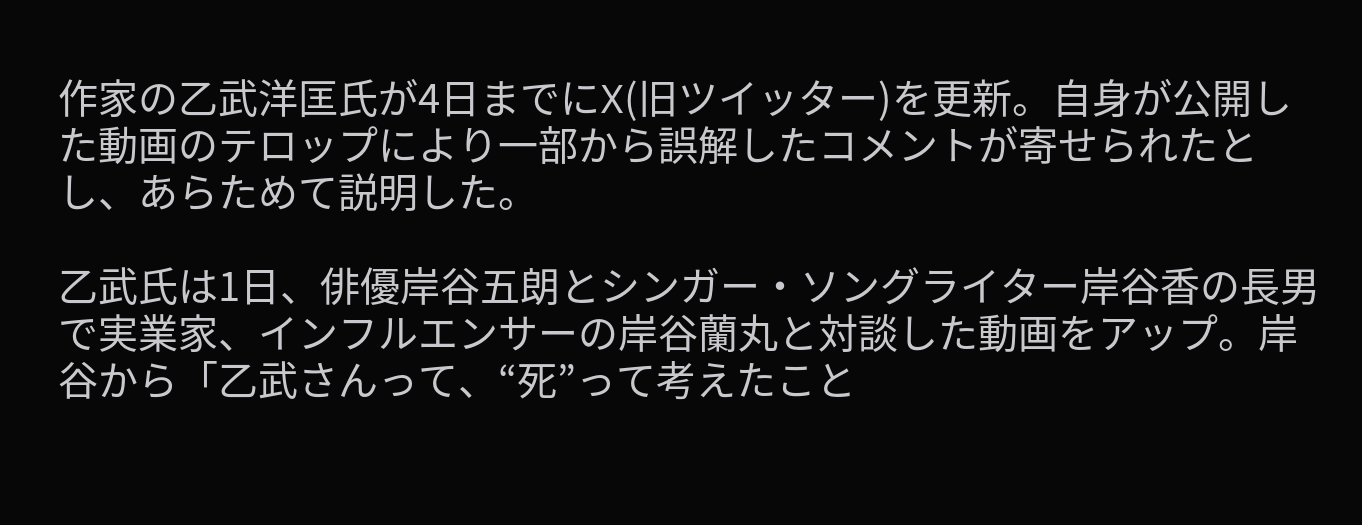作家の乙武洋匡氏が4日までにX(旧ツイッター)を更新。自身が公開した動画のテロップにより一部から誤解したコメントが寄せられたとし、あらためて説明した。

乙武氏は1日、俳優岸谷五朗とシンガー・ソングライター岸谷香の長男で実業家、インフルエンサーの岸谷蘭丸と対談した動画をアップ。岸谷から「乙武さんって、“死”って考えたこと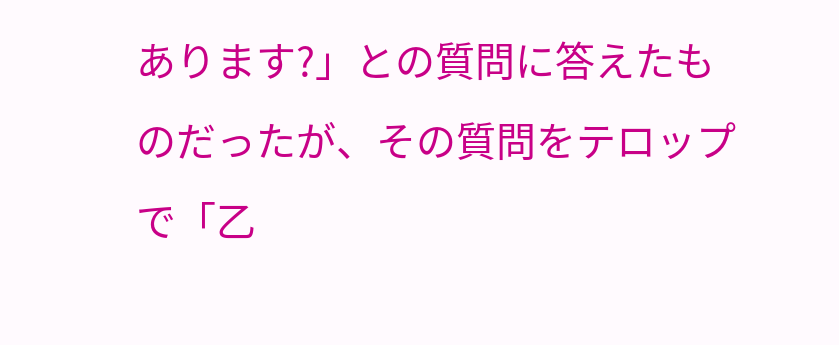あります?」との質問に答えたものだったが、その質問をテロップで「乙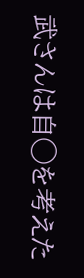武さんは自◯を考えた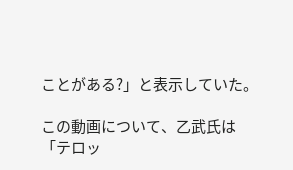ことがある?」と表示していた。

この動画について、乙武氏は「テロッ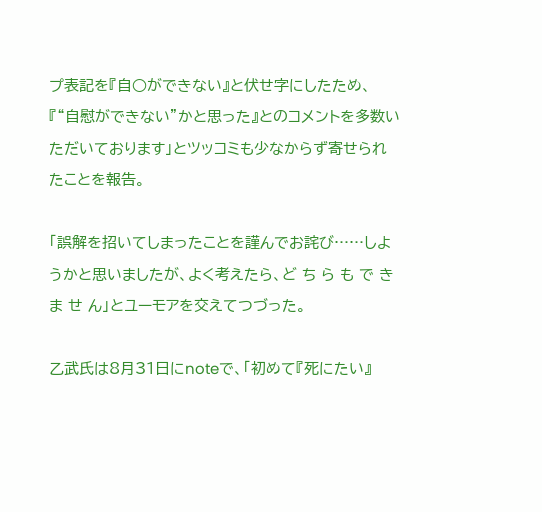プ表記を『自○ができない』と伏せ字にしたため、『“自慰ができない”かと思った』とのコメントを多数いただいております」とツッコミも少なからず寄せられたことを報告。

「誤解を招いてしまったことを謹んでお詫び……しようかと思いましたが、よく考えたら、ど ち ら も で き ま せ ん」とユーモアを交えてつづった。

乙武氏は8月31日にnoteで、「初めて『死にたい』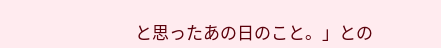と思ったあの日のこと。」との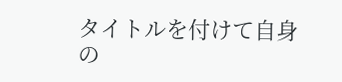タイトルを付けて自身の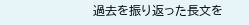過去を振り返った長文を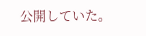公開していた。